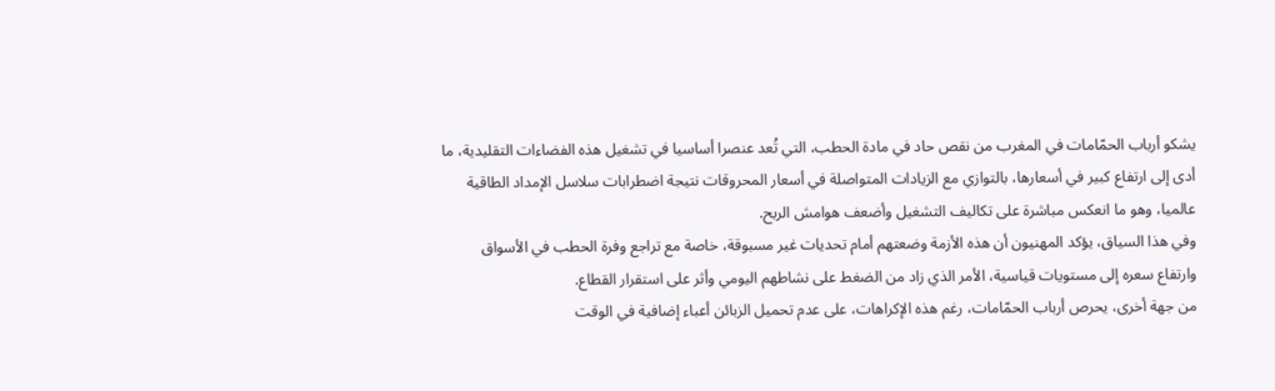يشكو أرباب الحمّامات في المغرب من نقص حاد في مادة الحطب، التي تُعد عنصرا أساسيا في تشغيل هذه الفضاءات التقليدية، ما أدى إلى ارتفاع كبير في أسعارها، بالتوازي مع الزيادات المتواصلة في أسعار المحروقات نتيجة اضطرابات سلاسل الإمداد الطاقية عالميا، وهو ما انعكس مباشرة على تكاليف التشغيل وأضعف هوامش الربح.
وفي هذا السياق، يؤكد المهنيون أن هذه الأزمة وضعتهم أمام تحديات غير مسبوقة، خاصة مع تراجع وفرة الحطب في الأسواق وارتفاع سعره إلى مستويات قياسية، الأمر الذي زاد من الضغط على نشاطهم اليومي وأثر على استقرار القطاع.
من جهة أخرى، يحرص أرباب الحمّامات، رغم هذه الإكراهات، على عدم تحميل الزبائن أعباء إضافية في الوقت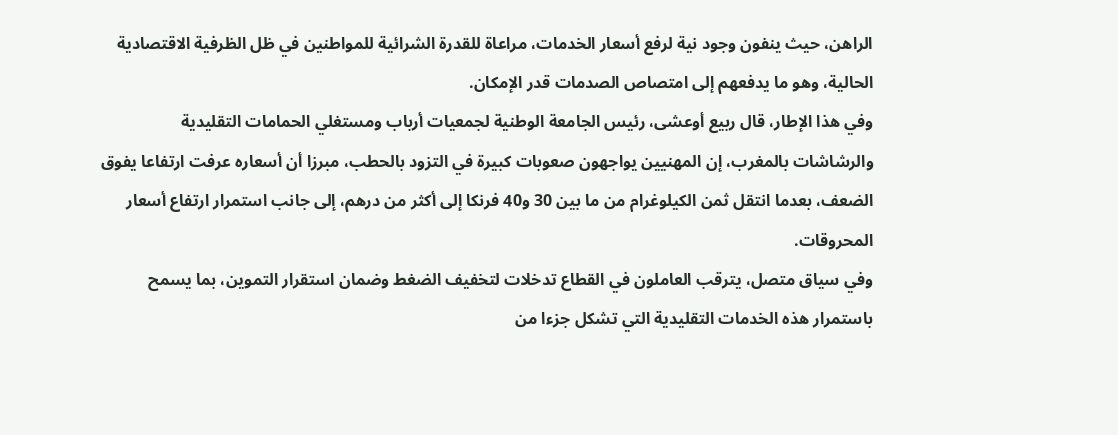الراهن، حيث ينفون وجود نية لرفع أسعار الخدمات، مراعاة للقدرة الشرائية للمواطنين في ظل الظرفية الاقتصادية الحالية، وهو ما يدفعهم إلى امتصاص الصدمات قدر الإمكان.
وفي هذا الإطار، قال ربيع أوعشى، رئيس الجامعة الوطنية لجمعيات أرباب ومستغلي الحمامات التقليدية والرشاشات بالمغرب، إن المهنيين يواجهون صعوبات كبيرة في التزود بالحطب، مبرزا أن أسعاره عرفت ارتفاعا يفوق الضعف، بعدما انتقل ثمن الكيلوغرام من ما بين 30 و40 فرنكا إلى أكثر من درهم، إلى جانب استمرار ارتفاع أسعار المحروقات.
وفي سياق متصل، يترقب العاملون في القطاع تدخلات لتخفيف الضغط وضمان استقرار التموين، بما يسمح باستمرار هذه الخدمات التقليدية التي تشكل جزءا من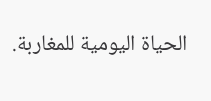الحياة اليومية للمغاربة.